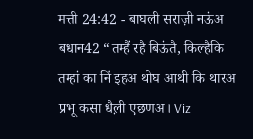मत्ती 24:42 - बाघली सराज़ी नऊंअ बधान42 “तम्हैं रहै बिऊंतै, किल्हैकि तम्हां का निं इहअ थोघ आथी कि थारअ प्रभू कसा धैल़ी एछणअ। Viz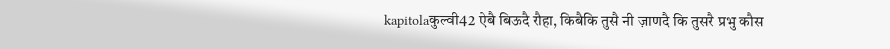kapitolaकुल्वी42 ऐबै बिऊदै रौहा, किबैकि तुसै नी ज़ाणदै कि तुसरै प्रभु कौस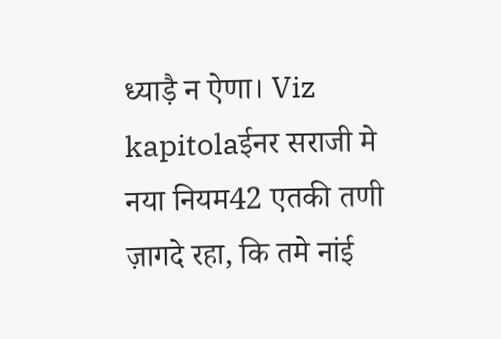ध्याड़ै न ऐणा। Viz kapitolaईनर सराजी मे नया नियम42 एतकी तणी ज़ागदे रहा, कि तमे नांई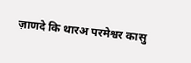ज़ाणदे कि थारअ परमेश्वर कासु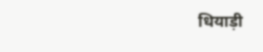धियाड़ी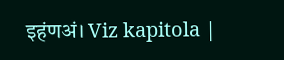इहंणअं। Viz kapitola |